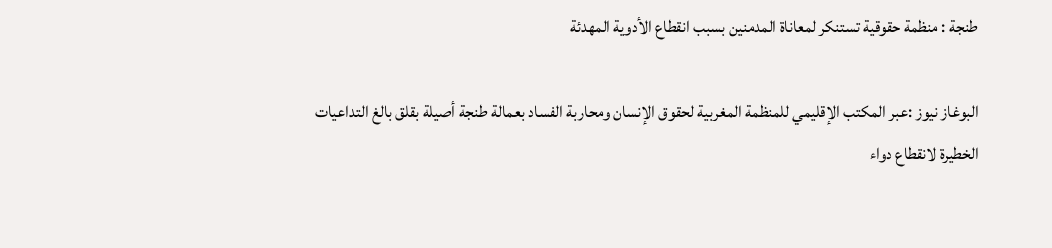طنجة : منظمة حقوقية تستنكر لمعاناة المدمنين بسبب انقطاع الأدوية المهدئة

البوغاز نيوز :عبر المكتب الإقليمي للمنظمة المغربية لحقوق الإنسان ومحاربة الفساد بعمالة طنجة أصيلة بقلق بالغ التداعيات الخطيرة لانقطاع دواء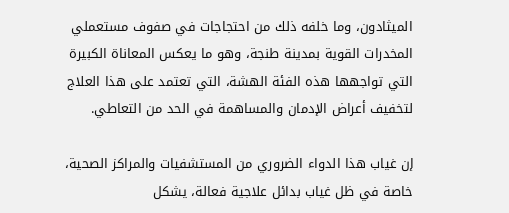الميثادون، وما خلفه ذلك من احتجاجات في صفوف مستعملي المخدرات القوية بمدينة طنجة، وهو ما يعكس المعاناة الكبيرة التي تواجهها هذه الفئة الهشة، التي تعتمد على هذا العلاج لتخفيف أعراض الإدمان والمساهمة في الحد من التعاطي.

إن غياب هذا الدواء الضروري من المستشفيات والمراكز الصحية، خاصة في ظل غياب بدائل علاجية فعالة، يشكل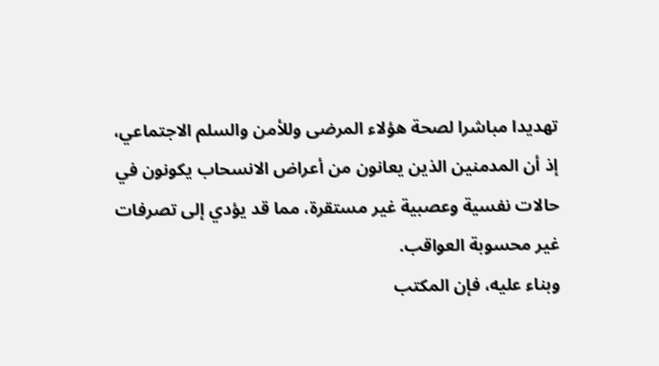تهديدا مباشرا لصحة هؤلاء المرضى وللأمن والسلم الاجتماعي، إذ أن المدمنين الذين يعانون من أعراض الانسحاب يكونون في حالات نفسية وعصبية غير مستقرة، مما قد يؤدي إلى تصرفات غير محسوبة العواقب.
وبناء عليه، فإن المكتب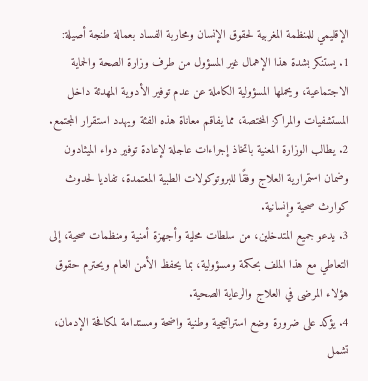الإقليمي للمنظمة المغربية لحقوق الإنسان ومحاربة الفساد بعمالة طنجة أصيلة:
1. يستنكر بشدة هذا الإهمال غير المسؤول من طرف وزارة الصحة والحماية الاجتماعية، ويحملها المسؤولية الكاملة عن عدم توفير الأدوية المهدئة داخل المستشفيات والمراكز المختصة، مما يفاقم معاناة هذه الفئة ويهدد استقرار المجتمع.
2. يطالب الوزارة المعنية باتخاذ إجراءات عاجلة لإعادة توفير دواء الميثادون وضمان استمرارية العلاج وفقًا للبروتوكولات الطبية المعتمدة، تفاديا لحدوث كوارث صحية وإنسانية.
3. يدعو جميع المتدخلين، من سلطات محلية وأجهزة أمنية ومنظمات صحية، إلى التعاطي مع هذا الملف بحكمة ومسؤولية، بما يحفظ الأمن العام ويحترم حقوق هؤلاء المرضى في العلاج والرعاية الصحية.
4. يؤكد على ضرورة وضع استراتيجية وطنية واضحة ومستدامة لمكافحة الإدمان، تشمل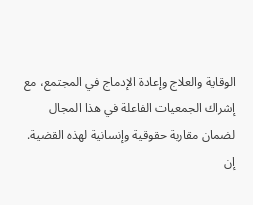الوقاية والعلاج وإعادة الإدماج في المجتمع، مع إشراك الجمعيات الفاعلة في هذا المجال لضمان مقاربة حقوقية وإنسانية لهذه القضية.
إن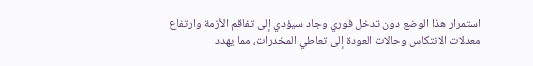استمرار هذا الوضع دون تدخل فوري وجاد سيؤدي إلى تفاقم الأزمة وارتفاع معدلات الانتكاس وحالات العودة إلى تعاطي المخدرات، مما يهدد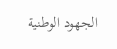الجهود الوطنية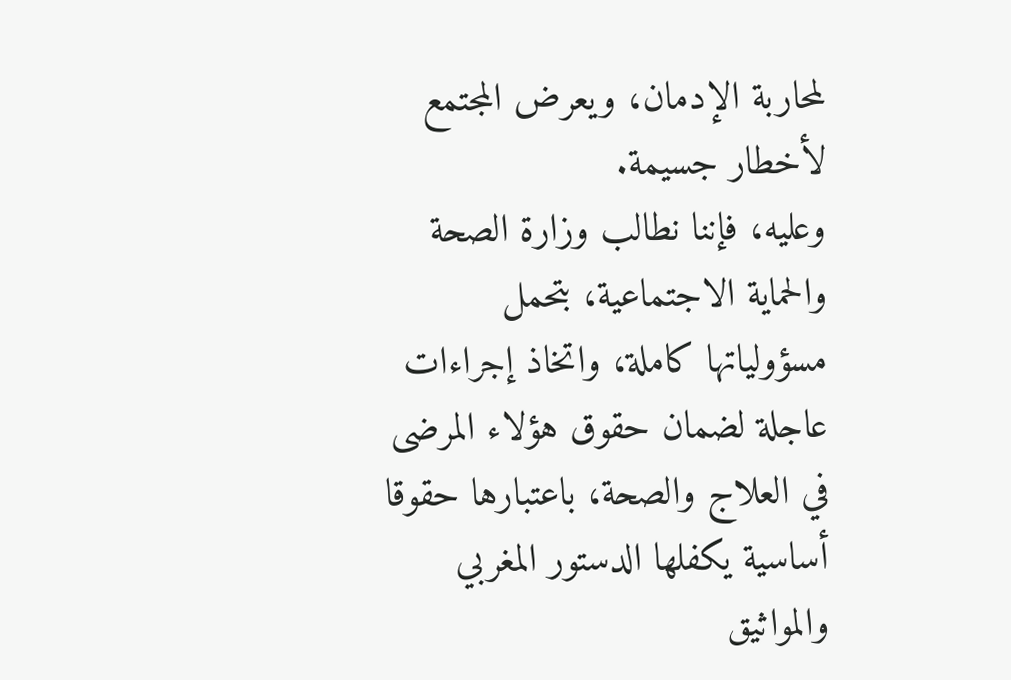لمحاربة الإدمان، ويعرض المجتمع لأخطار جسيمة.
وعليه، فإننا نطالب وزارة الصحة والحماية الاجتماعية، بتحمل مسؤولياتها كاملة، واتخاذ إجراءات عاجلة لضمان حقوق هؤلاء المرضى في العلاج والصحة، باعتبارها حقوقا أساسية يكفلها الدستور المغربي والمواثيق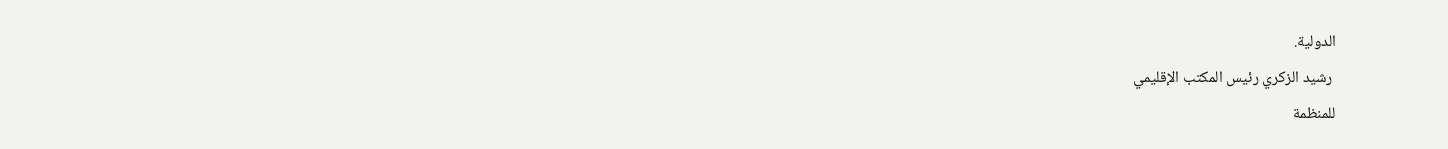الدولية.
 رشيد الزكري رئيس المكتب الإقليمي
للمنظمة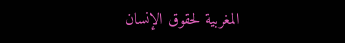المغربية لحقوق الإنسان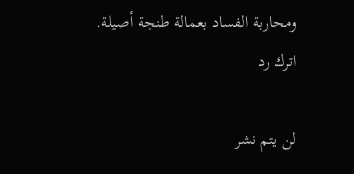ومحاربة الفساد بعمالة طنجة أصيلة.
اترك رد

لن يتم نشر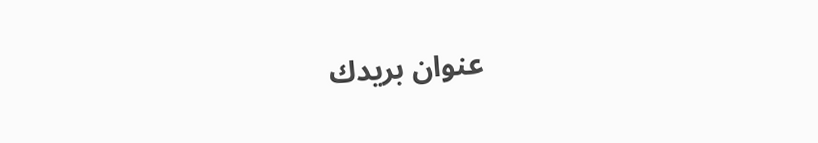عنوان بريدك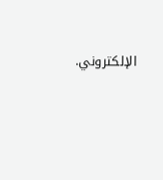الإلكتروني.